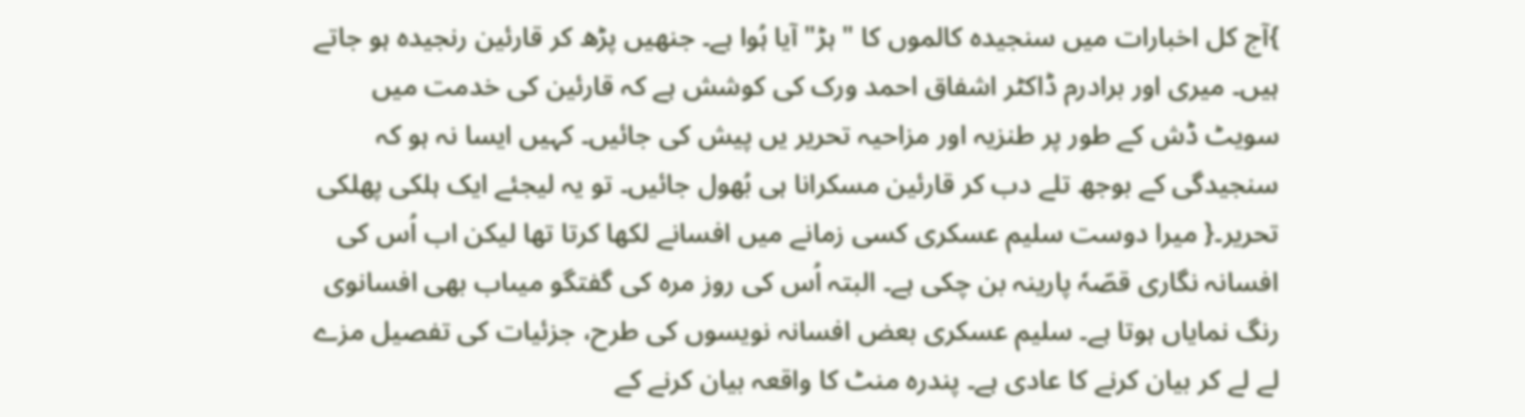}آج کل اخبارات میں سنجیدہ کالموں کا " ہڑ" آیا ہُوا ہے۔ جنھیں پڑھ کر قارئین رنجیدہ ہو جاتے ہیں۔ میری اور برادرم ڈاکٹر اشفاق احمد ورک کی کوشش ہے کہ قارئین کی خدمت میں سویٹ ڈش کے طور پر طنزیہ اور مزاحیہ تحریر یں پیش کی جائیں۔ کہیں ایسا نہ ہو کہ سنجیدگی کے بوجھ تلے دب کر قارئین مسکرانا ہی بُھول جائیں۔ تو یہ لیجئے ایک ہلکی پھلکی تحریر۔{ میرا دوست سلیم عسکری کسی زمانے میں افسانے لکھا کرتا تھا لیکن اب اُس کی افسانہ نگاری قصّہٗ پارینہ بن چکی ہے۔ البتہ اُس کی روز مرہ کی گفتگو میںاب بھی افسانوی رنگ نمایاں ہوتا ہے۔ سلیم عسکری بعض افسانہ نویسوں کی طرح، جزئیات کی تفصیل مزے لے لے کر بیان کرنے کا عادی ہے۔ پندرہ منٹ کا واقعہ بیان کرنے کے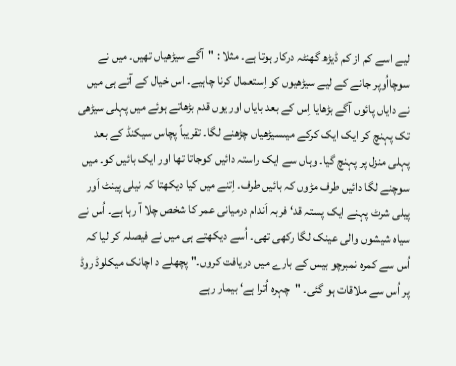لیے اسے کم از کم ڈیڑھ گھنٹہ درکار ہوتا ہے۔ مثلا : "آگے سیڑھیاں تھیں۔ میں نے سوچااُوپر جانے کے لیے سیڑھیوں کو اِستعمال کرنا چاہیے۔ اس خیال کے آتے ہی میں نے دایاں پائوں آگے بڑھایا اِس کے بعد بایاں اور یوں قدم بڑھاتے ہوئے میں پہلی سیڑھی تک پہنچ کر ایک ایک کرکے میںسیڑھیاں چڑھنے لگا۔ تقریباً پچاس سیکنڈ کے بعد پہلی منزل پر پہنچ گیا۔ وہاں سے ایک راستہ دائیں کوجاتا تھا اور ایک بائیں کو۔ میں سوچنے لگا دائیں طرف مڑوں کہ بائیں طرف۔ اِتنے میں کیا دیکھتا کہ نیلی پینٹ اَور پیلی شرٹ پہنے ایک پستہ قد‘ فربہ اَندام درمیانی عمر کا شخص چلا آ رہا ہے۔ اُس نے سیاہ شیشوں والی عینک لگا رکھی تھی۔ اُسے دیکھتے ہی میں نے فیصلہ کر لیا کہ اُس سے کمرہ نمبرچو بیس کے بارے میں دریافت کروں۔" پچھلے د اچانک میکلوڈ روڈ پر اُس سے ملاقات ہو گئی۔ "چہرہ اُترا ہے‘ بیمار رہے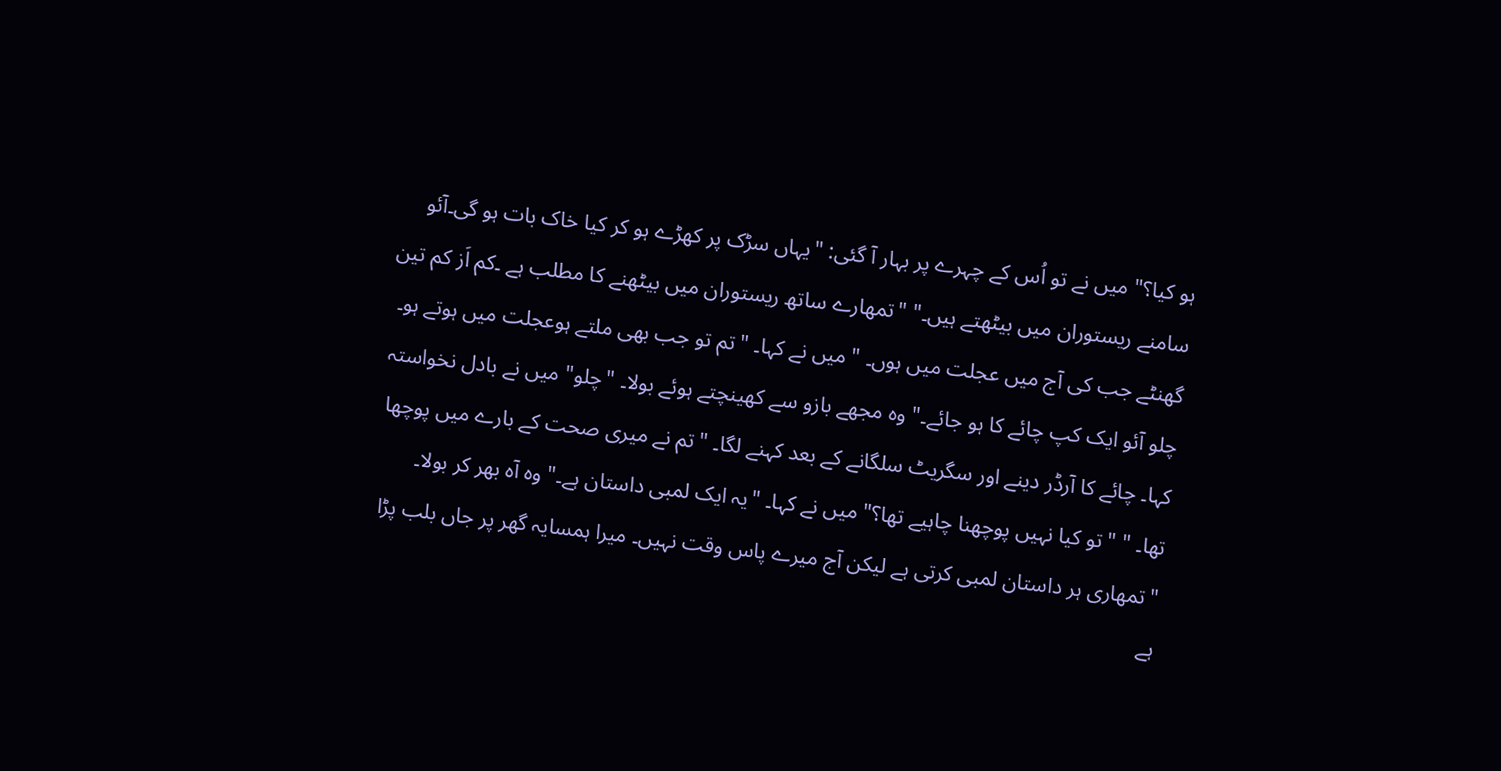ہو کیا؟" میں نے تو اُس کے چہرے پر بہار آ گئی: "یہاں سڑک پر کھڑے ہو کر کیا خاک بات ہو گی۔آئو سامنے ریستوران میں بیٹھتے ہیں۔" "تمھارے ساتھ ریستوران میں بیٹھنے کا مطلب ہے ۔کم اَز کم تین گھنٹے جب کی آج میں عجلت میں ہوں۔ " میں نے کہا۔ "تم تو جب بھی ملتے ہوعجلت میں ہوتے ہو۔ چلو آئو ایک کپ چائے کا ہو جائے۔" وہ مجھے بازو سے کھینچتے ہوئے بولا۔ "چلو" میں نے بادل نخواستہ کہا۔ چائے کا آرڈر دینے اور سگریٹ سلگانے کے بعد کہنے لگا۔ "تم نے میری صحت کے بارے میں پوچھا تھا۔ " "تو کیا نہیں پوچھنا چاہیے تھا؟" میں نے کہا۔ "یہ ایک لمبی داستان ہے۔" وہ آہ بھر کر بولا۔ "تمھاری ہر داستان لمبی کرتی ہے لیکن آج میرے پاس وقت نہیں۔ میرا ہمسایہ گھر پر جاں بلب پڑا ہے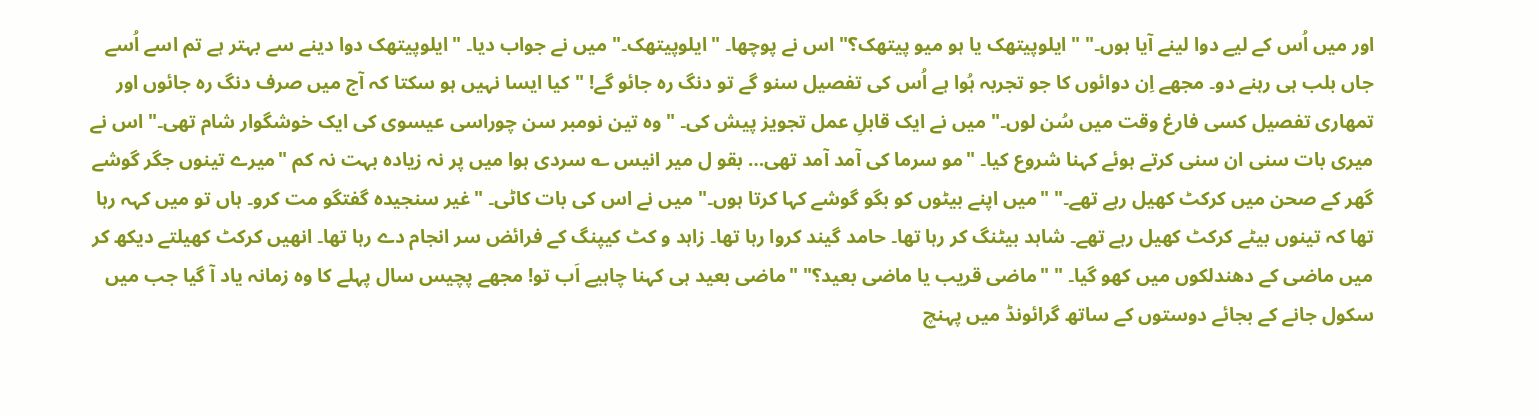اور میں اُس کے لیے دوا لینے آیا ہوں۔" "ایلوپیتھک یا ہو میو پیتھک؟" اس نے پوچھا۔ "ایلوپیتھک۔" میں نے جواب دیا۔ "ایلوپیتھک دوا دینے سے بہتر ہے تم اسے اُسے جاں بلب ہی رہنے دو۔ مجھے اِن دوائوں کا جو تجربہ ہُوا ہے اُس کی تفصیل سنو گے تو دنگ رہ جائو گے! "کیا ایسا نہیں ہو سکتا کہ آج میں صرف دنگ رہ جائوں اور تمھاری تفصیل کسی فارغ وقت میں سُن لوں۔" میں نے ایک قابلِ عمل تجویز پیش کی۔ "وہ تین نومبر سن چوراسی عیسوی کی ایک خوشگوار شام تھی۔" اس نے میری بات سنی ان سنی کرتے ہوئے کہنا شروع کیا۔ "مو سرما کی آمد آمد تھی… بقو ل میر انیس ؎ سردی ہوا میں پر نہ زیادہ بہت نہ کم "میرے تینوں جگر گوشے گھر کے صحن میں کرکٹ کھیل رہے تھے۔" "میں اپنے بیٹوں کو بگو گوشے کہا کرتا ہوں۔" میں نے اس کی بات کاٹی۔ "غیر سنجیدہ گفتگو مت کرو۔ ہاں تو میں کہہ رہا تھا کہ تینوں بیٹے کرکٹ کھیل رہے تھے۔ شاہد بیٹنگ کر رہا تھا۔ حامد گیند کروا رہا تھا۔ زاہد و کٹ کیپنگ کے فرائض سر انجام دے رہا تھا۔ انھیں کرکٹ کھیلتے دیکھ کر میں ماضی کے دھندلکوں میں کھو گیا۔ " "ماضی قریب یا ماضی بعید؟" "ماضی بعید ہی کہنا چاہیے اَب تو! مجھے پچیس سال پہلے کا وہ زمانہ یاد آ گیا جب میں سکول جانے کے بجائے دوستوں کے ساتھ گرائونڈ میں پہنچ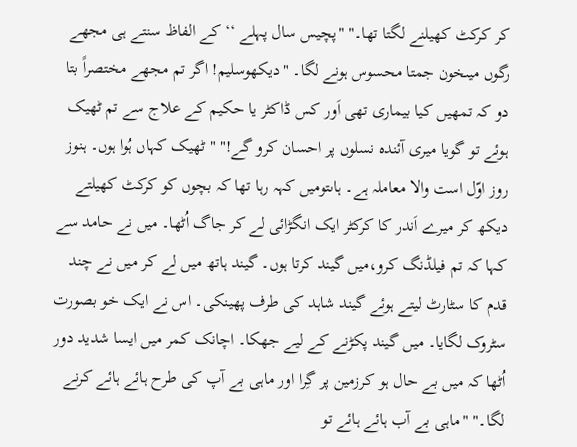کر کرکٹ کھیلنے لگتا تھا۔" "پچیس سال پہلے ‘‘کے الفاظ سنتے ہی مجھے رگوں میںخون جمتا محسوس ہونے لگا۔ "دیکھوسلیم! اگر تم مجھے مختصراً بتا دو کہ تمھیں کیا بیماری تھی اَور کس ڈاکٹر یا حکیم کے علاج سے تم ٹھیک ہوئے تو گویا میری آئندہ نسلوں پر احسان کرو گے!" "ٹھیک کہاں ہُوا ہوں۔ ہنوز روز اوّل است والا معاملہ ہے۔ ہاںتومیں کہہ رہا تھا کہ بچوں کو کرکٹ کھیلتے دیکھ کر میرے اَندر کا کرکٹر ایک انگڑائی لے کر جاگ اُٹھا۔ میں نے حامد سے کہا کہ تم فیلڈنگ کرو،میں گیند کرتا ہوں۔ گیند ہاتھ میں لے کر میں نے چند قدم کا سٹارٹ لیتے ہوئے گیند شاہد کی طرف پھینکی۔ اس نے ایک خو بصورت سٹروک لگایا۔ میں گیند پکڑنے کے لیے جھکا۔ اچانک کمر میں ایسا شدید دور اُٹھا کہ میں بے حال ہو کرزمین پر گِرا اور ماہی بے آپ کی طرح ہائے ہائے کرنے لگا۔" "ماہی بے آب ہائے ہائے تو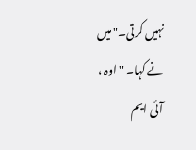نہیں کرتی۔" میں نے کہا۔ "اوہ ، آئی ایم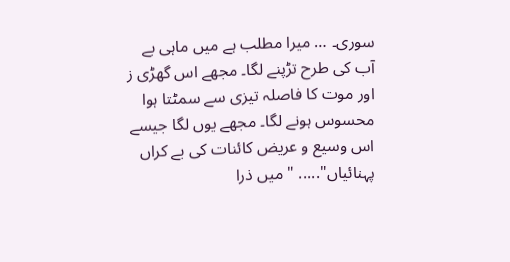سوری۔ … میرا مطلب ہے میں ماہی بے آب کی طرح تڑپنے لگا۔ مجھے اس گھڑی ز اور موت کا فاصلہ تیزی سے سمٹتا ہوا محسوس ہونے لگا۔ مجھے یوں لگا جیسے اس وسیع و عریض کائنات کی بے کراں پہنائیاں"..... " میں ذرا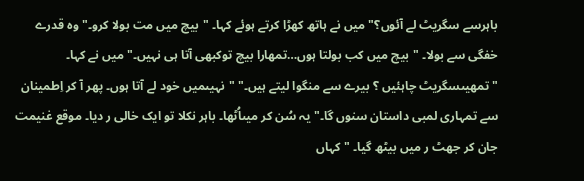باہرسے سگریٹ لے آئوں؟" میں نے ہاتھ کھڑا کرتے ہوئے کہا۔ "بیچ میں مت بولا کرو۔" وہ قدرے خفگی سے بولا۔ "بیچ میں کب بولتا ہوں…تمھارا بیچ توکبھی آتا ہی نہیں۔" میں نے کہا۔ "تمھیںسگریٹ چاہئیں ؟ بیرے سے منگوا لیتے ہیں۔" "نہیںمیں خود لے آتا ہوں۔ پھر آ کر اِطمینان سے تمہاری لمبی داستان سنوں گا۔" یہ سُن کر میںاُٹھا۔ باہر نکلا تو ایک خالی ر دیا۔ موقع غنیمت جان کر جھٹ ر میں بیٹھ گیا۔ "کہاں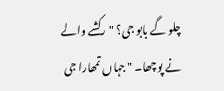چلو گے بابو جی؟ "رکشے والے نے پوچھا۔ "جہاں تمھارا جی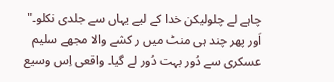چاہے لے چلولیکن خدا کے لیے یہاں سے جلدی نکلو۔" اَور پھر چند ہی منٹ میں ر کشے والا مجھے سلیم عسکری سے دُور بہت دُور لے گیا۔ واقعی اِس وسیع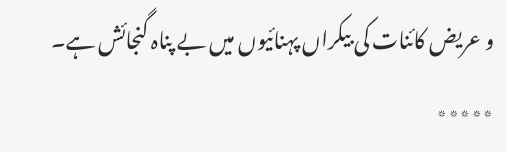و عریض کائنات کی بیکراں پہنائیوں میں بے پناہ گنجائش ہے۔ ٭٭٭٭٭